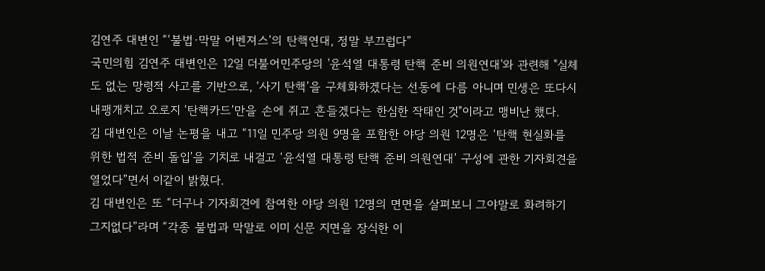김연주 대변인 “‘불법·막말 어벤져스’의 탄핵연대, 정말 부끄럽다”
국민의힘 김연주 대변인은 12일 더불어민주당의 '윤석열 대통령 탄핵 준비 의원연대'와 관련해 "실체도 없는 망령적 사고를 기반으로, ‘사기 탄핵’을 구체화하겠다는 선동에 다름 아니며 민생은 또다시 내팽개치고 오로지 ‘탄핵카드’만을 손에 쥐고 흔들겠다는 한심한 작태인 것"이라고 맹비난 했다.
김 대변인은 이날 논평을 내고 “11일 민주당 의원 9명을 포함한 야당 의원 12명은 ‘탄핵 현실화를 위한 법적 준비 돌입’을 기치로 내걸고 ‘윤석열 대통령 탄핵 준비 의원연대’ 구성에 관한 기자회견을 열었다”면서 이같이 밝혔다.
김 대변인은 또 “더구나 기자회견에 참여한 야당 의원 12명의 면면을 살펴보니 그야말로 화려하기 그지없다”라며 “각종 불법과 막말로 이미 신문 지면을 장식한 이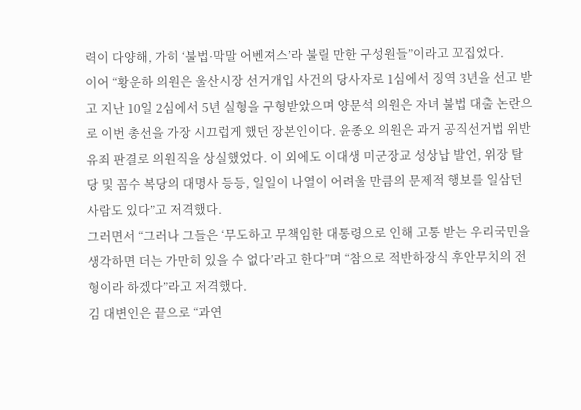력이 다양해, 가히 ‘불법·막말 어벤져스’라 불릴 만한 구성원들”이라고 꼬집었다.
이어 “황운하 의원은 울산시장 선거개입 사건의 당사자로 1심에서 징역 3년을 선고 받고 지난 10일 2심에서 5년 실형을 구형받았으며 양문석 의원은 자녀 불법 대출 논란으로 이번 총선을 가장 시끄럽게 했던 장본인이다. 윤종오 의원은 과거 공직선거법 위반 유죄 판결로 의원직을 상실했었다. 이 외에도 이대생 미군장교 성상납 발언, 위장 탈당 및 꼼수 복당의 대명사 등등, 일일이 나열이 어려울 만큼의 문제적 행보를 일삼던 사람도 있다”고 저격했다.
그러면서 “그러나 그들은 ‘무도하고 무책임한 대통령으로 인해 고통 받는 우리국민을 생각하면 더는 가만히 있을 수 없다’라고 한다”며 “참으로 적반하장식 후안무치의 전형이라 하겠다”라고 저격했다.
김 대변인은 끝으로 “과연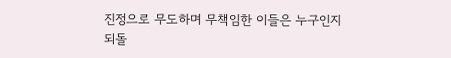진정으로 무도하며 무책임한 이들은 누구인지 되돌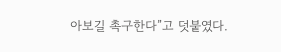아보길 촉구한다”고 덧붙였다.